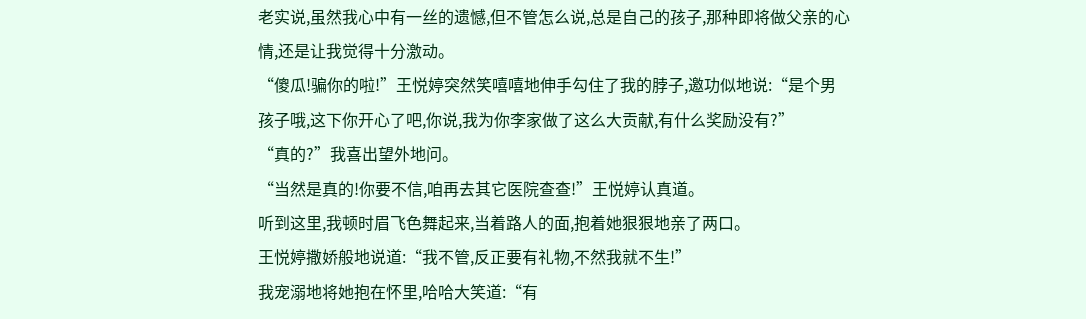老实说,虽然我心中有一丝的遗憾,但不管怎么说,总是自己的孩子,那种即将做父亲的心情,还是让我觉得十分激动。
“傻瓜!骗你的啦!”王悦婷突然笑嘻嘻地伸手勾住了我的脖子,邀功似地说:“是个男孩子哦,这下你开心了吧,你说,我为你李家做了这么大贡献,有什么奖励没有?”
“真的?”我喜出望外地问。
“当然是真的!你要不信,咱再去其它医院查查!”王悦婷认真道。
听到这里,我顿时眉飞色舞起来,当着路人的面,抱着她狠狠地亲了两口。
王悦婷撒娇般地说道:“我不管,反正要有礼物,不然我就不生!”
我宠溺地将她抱在怀里,哈哈大笑道:“有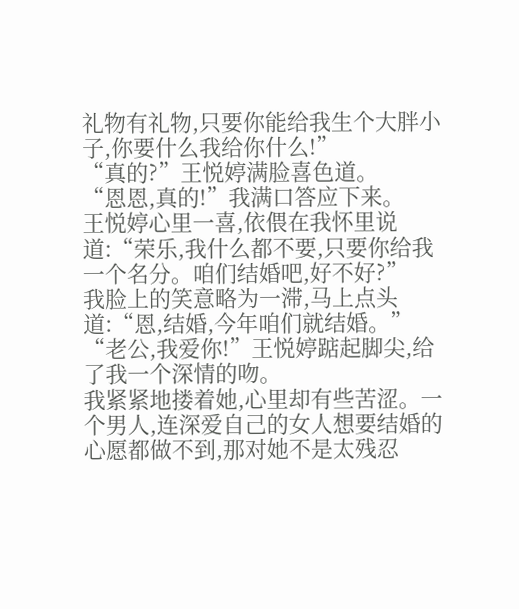礼物有礼物,只要你能给我生个大胖小子,你要什么我给你什么!”
“真的?”王悦婷满脸喜色道。
“恩恩,真的!”我满口答应下来。
王悦婷心里一喜,依偎在我怀里说道:“荣乐,我什么都不要,只要你给我一个名分。咱们结婚吧,好不好?”
我脸上的笑意略为一滞,马上点头道:“恩,结婚,今年咱们就结婚。”
“老公,我爱你!”王悦婷踮起脚尖,给了我一个深情的吻。
我紧紧地搂着她,心里却有些苦涩。一个男人,连深爱自己的女人想要结婚的心愿都做不到,那对她不是太残忍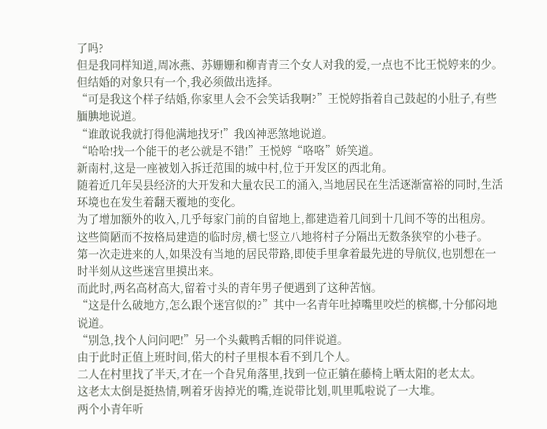了吗?
但是我同样知道,周冰燕、苏姗姗和柳青青三个女人对我的爱,一点也不比王悦婷来的少。
但结婚的对象只有一个,我必须做出选择。
“可是我这个样子结婚,你家里人会不会笑话我啊?”王悦婷指着自己鼓起的小肚子,有些腼腆地说道。
“谁敢说我就打得他满地找牙!”我凶神恶煞地说道。
“哈哈!找一个能干的老公就是不错!”王悦婷“咯咯”娇笑道。
新南村,这是一座被划入拆迁范围的城中村,位于开发区的西北角。
随着近几年吴县经济的大开发和大量农民工的涌入,当地居民在生活逐渐富裕的同时,生活环境也在发生着翻天覆地的变化。
为了增加额外的收入,几乎每家门前的自留地上,都建造着几间到十几间不等的出租房。
这些简陋而不按格局建造的临时房,横七竖立八地将村子分隔出无数条狭窄的小巷子。
第一次走进来的人,如果没有当地的居民带路,即使手里拿着最先进的导航仪,也别想在一时半刻从这些迷宫里摸出来。
而此时,两名高材高大,留着寸头的青年男子便遇到了这种苦恼。
“这是什么破地方,怎么跟个迷宫似的?”其中一名青年吐掉嘴里咬烂的槟榔,十分郁闷地说道。
“别急,找个人问问吧!”另一个头戴鸭舌帽的同伴说道。
由于此时正值上班时间,偌大的村子里根本看不到几个人。
二人在村里找了半天,才在一个旮旯角落里,找到一位正躺在藤椅上晒太阳的老太太。
这老太太倒是挺热情,咧着牙齿掉光的嘴,连说带比划,叽里呱啦说了一大堆。
两个小青年听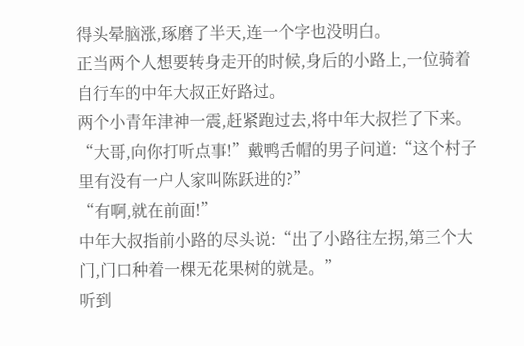得头晕脑涨,琢磨了半天,连一个字也没明白。
正当两个人想要转身走开的时候,身后的小路上,一位骑着自行车的中年大叔正好路过。
两个小青年津神一震,赶紧跑过去,将中年大叔拦了下来。
“大哥,向你打听点事!”戴鸭舌帽的男子问道:“这个村子里有没有一户人家叫陈跃进的?”
“有啊,就在前面!”
中年大叔指前小路的尽头说:“出了小路往左拐,第三个大门,门口种着一棵无花果树的就是。”
听到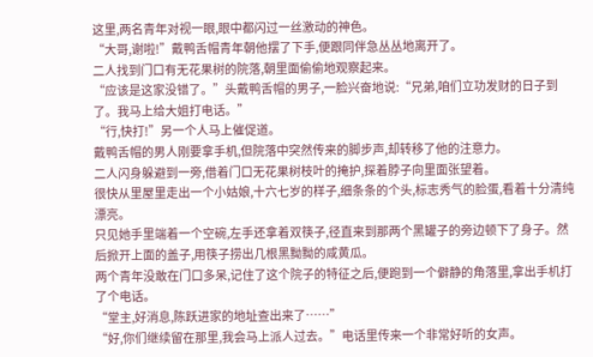这里,两名青年对视一眼,眼中都闪过一丝激动的神色。
“大哥,谢啦!”戴鸭舌帽青年朝他摆了下手,便跟同伴急丛丛地离开了。
二人找到门口有无花果树的院落,朝里面偷偷地观察起来。
“应该是这家没错了。”头戴鸭舌帽的男子,一脸兴奋地说:“兄弟,咱们立功发财的日子到了。我马上给大姐打电话。”
“行,快打!”另一个人马上催促道。
戴鸭舌帽的男人刚要拿手机,但院落中突然传来的脚步声,却转移了他的注意力。
二人闪身躲避到一旁,借着门口无花果树枝叶的掩护,探着脖子向里面张望着。
很快从里屋里走出一个小姑娘,十六七岁的样子,细条条的个头,标志秀气的脸蛋,看着十分清纯漂亮。
只见她手里端着一个空碗,左手还拿着双筷子,径直来到那两个黑罐子的旁边顿下了身子。然后掀开上面的盖子,用筷子捞出几根黑黝黝的咸黄瓜。
两个青年没敢在门口多呆,记住了这个院子的特征之后,便跑到一个僻静的角落里,拿出手机打了个电话。
“堂主,好消息,陈跃进家的地址查出来了……”
“好,你们继续留在那里,我会马上派人过去。”电话里传来一个非常好听的女声。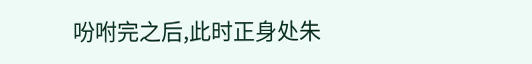吩咐完之后,此时正身处朱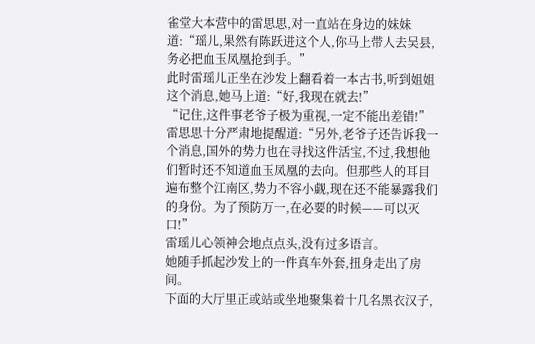雀堂大本营中的雷思思,对一直站在身边的妹妹道:“瑶儿,果然有陈跃进这个人,你马上带人去吴县,务必把血玉凤凰抢到手。”
此时雷瑶儿正坐在沙发上翻看着一本古书,听到姐姐这个消息,她马上道:“好,我现在就去!”
“记住,这件事老爷子极为重视,一定不能出差错!”雷思思十分严肃地提醒道:“另外,老爷子还告诉我一个消息,国外的势力也在寻找这件活宝,不过,我想他们暂时还不知道血玉凤凰的去向。但那些人的耳目遍布整个江南区,势力不容小觑,现在还不能暴露我们的身份。为了预防万一,在必要的时候——可以灭口!”
雷瑶儿心领神会地点点头,没有过多语言。
她随手抓起沙发上的一件真车外套,扭身走出了房间。
下面的大厅里正或站或坐地聚集着十几名黑衣汉子,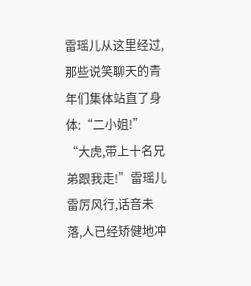雷瑶儿从这里经过,那些说笑聊天的青年们集体站直了身体:“二小姐!”
“大虎,带上十名兄弟跟我走!”雷瑶儿雷厉风行,话音未落,人已经矫健地冲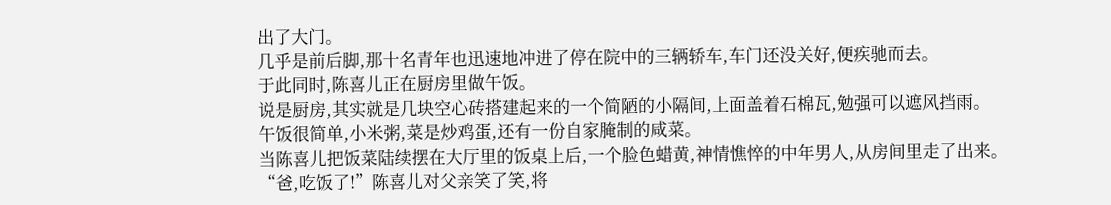出了大门。
几乎是前后脚,那十名青年也迅速地冲进了停在院中的三辆轿车,车门还没关好,便疾驰而去。
于此同时,陈喜儿正在厨房里做午饭。
说是厨房,其实就是几块空心砖搭建起来的一个简陋的小隔间,上面盖着石棉瓦,勉强可以遮风挡雨。
午饭很简单,小米粥,菜是炒鸡蛋,还有一份自家腌制的咸菜。
当陈喜儿把饭菜陆续摆在大厅里的饭桌上后,一个脸色蜡黄,神情憔悴的中年男人,从房间里走了出来。
“爸,吃饭了!”陈喜儿对父亲笑了笑,将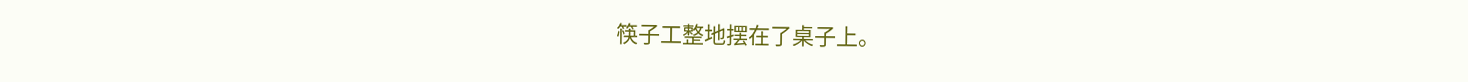筷子工整地摆在了桌子上。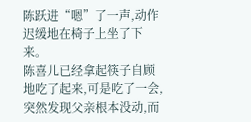陈跃进“嗯”了一声,动作迟缓地在椅子上坐了下来。
陈喜儿已经拿起筷子自顾地吃了起来,可是吃了一会,突然发现父亲根本没动,而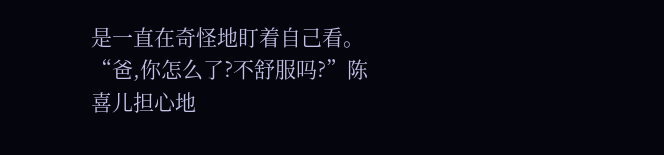是一直在奇怪地盯着自己看。
“爸,你怎么了?不舒服吗?”陈喜儿担心地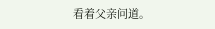看着父亲问道。